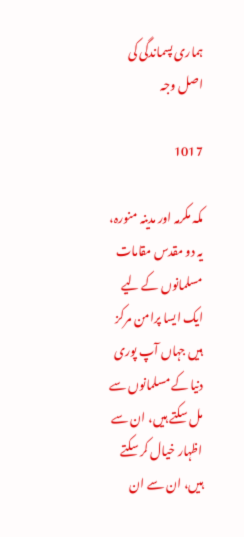ہماری پسماندگی کی اصل وجہ

1017

مکہ مکرمہ اور مدینہ منورہ، یہ دو مقدس مقامات مسلمانوں کے لیے ایک ایسا پرامن مرکز ہیں جہاں آپ پوری دنیا کے مسلمانوں سے مل سکتے ہیں، ان سے اظہار خیال کر سکتے ہیں، ان سے ان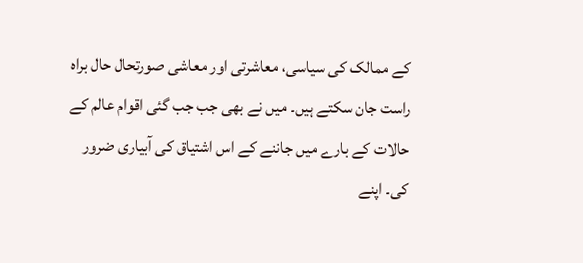کے ممالک کی سیاسی، معاشرتی اور معاشی صورتحال حال براہ راست جان سکتے ہیں۔ میں نے بھی جب جب گئی اقوام عالم کے حالات کے بارے میں جاننے کے اس اشتیاق کی آبیاری ضرور کی۔ اپنے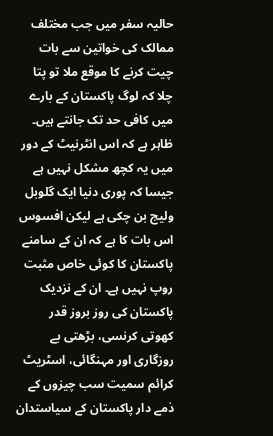حالیہ سفر میں جب مختلف ممالک کی خواتین سے بات چیت کرنے کا موقع ملا تو پتا چلا کہ لوگ پاکستان کے بارے میں کافی حد تک جانتے ہیں۔ ظاہر ہے کہ اس انٹرنیٹ کے دور میں یہ کچھ مشکل نہیں ہے جیسا کہ پوری دنیا ایک گلوبل ولیج بن چکی ہے لیکن افسوس اس بات کا ہے کہ ان کے سامنے پاکستان کا کوئی خاص مثبت روپ نہیں ہے۔ ان کے نزدیک پاکستان کی روز بروز قدر کھوتی کرنسی، بڑھتی بے روزگاری اور مہنگائی، اسٹریٹ کرائم سمیت سب چیزوں کے ذمے دار پاکستان کے سیاستدان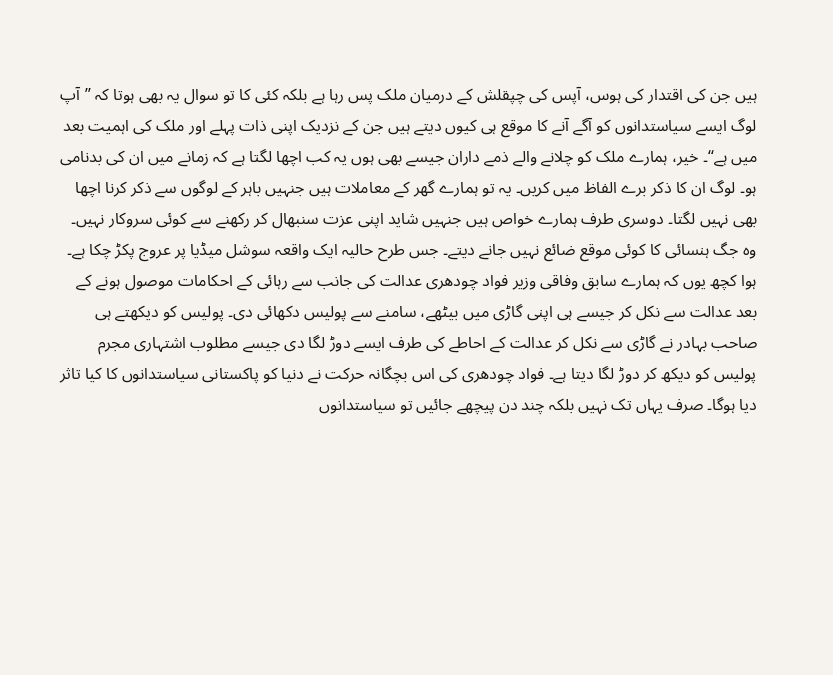ہیں جن کی اقتدار کی ہوس، آپس کی چپقلش کے درمیان ملک پس رہا ہے بلکہ کئی کا تو سوال یہ بھی ہوتا کہ ’’آپ لوگ ایسے سیاستدانوں کو آگے آنے کا موقع ہی کیوں دیتے ہیں جن کے نزدیک اپنی ذات پہلے اور ملک کی اہمیت بعد میں ہے‘‘۔ خیر، ہمارے ملک کو چلانے والے ذمے داران جیسے بھی ہوں یہ کب اچھا لگتا ہے کہ زمانے میں ان کی بدنامی ہو۔ لوگ ان کا ذکر برے الفاظ میں کریں۔ یہ تو ہمارے گھر کے معاملات ہیں جنہیں باہر کے لوگوں سے ذکر کرنا اچھا بھی نہیں لگتا۔ دوسری طرف ہمارے خواص ہیں جنہیں شاید اپنی عزت سنبھال کر رکھنے سے کوئی سروکار نہیں۔ وہ جگ ہنسائی کا کوئی موقع ضائع نہیں جانے دیتے۔ جس طرح حالیہ ایک واقعہ سوشل میڈیا پر عروج پکڑ چکا ہے۔ ہوا کچھ یوں کہ ہمارے سابق وفاقی وزیر فواد چودھری عدالت کی جانب سے رہائی کے احکامات موصول ہونے کے بعد عدالت سے نکل کر جیسے ہی اپنی گاڑی میں بیٹھے، سامنے سے پولیس دکھائی دی۔ پولیس کو دیکھتے ہی صاحب بہادر نے گاڑی سے نکل کر عدالت کے احاطے کی طرف ایسے دوڑ لگا دی جیسے مطلوب اشتہاری مجرم پولیس کو دیکھ کر دوڑ لگا دیتا ہے۔ فواد چودھری کی اس بچگانہ حرکت نے دنیا کو پاکستانی سیاستدانوں کا کیا تاثر دیا ہوگا۔ صرف یہاں تک نہیں بلکہ چند دن پیچھے جائیں تو سیاستدانوں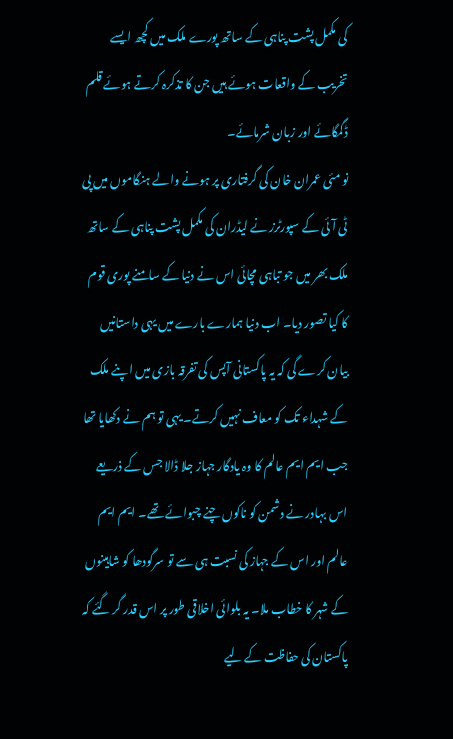کی مکمل پشت پناہی کے ساتھ پورے ملک میں کچھ ایسے تخریب کے واقعات ہوئے ہیں جن کا تذکرہ کرتے ہوئے قلم ڈگمگائے اور زبان شرمائے۔
نو مئی عمران خان کی گرفتاری پر ہونے والے ہنگاموں میں پی ٹی آئی کے سپورٹرز نے لیڈران کی مکمل پشت پناہی کے ساتھ ملک بھر میں جو تباہی مچائی اس نے دنیا کے سامنے پوری قوم کا کیا تصور دیا۔ اب دنیا ہمارے بارے میں یہی داستانیں بیان کرے گی کہ یہ پاکستانی آپس کی تفرقہ بازی میں اپنے ملک کے شہداء تک کو معاف نہیں کرتے۔ یہی تو ہم نے دکھایا تھا جب ایم ایم عالم کا وہ یادگار جہاز جلا ڈالا جس کے ذریعے اس بہادر نے دشمن کو ناکوں چنے چبوائے تھے۔ ایم ایم عالم اور اس کے جہاز کی نسبت ہی سے تو سرگودھا کو شاہینوں کے شہر کا خطاب ملا۔ یہ بلوائی اخلاقی طور پر اس قدر گر گئے کہ پاکستان کی حفاظت کے لیے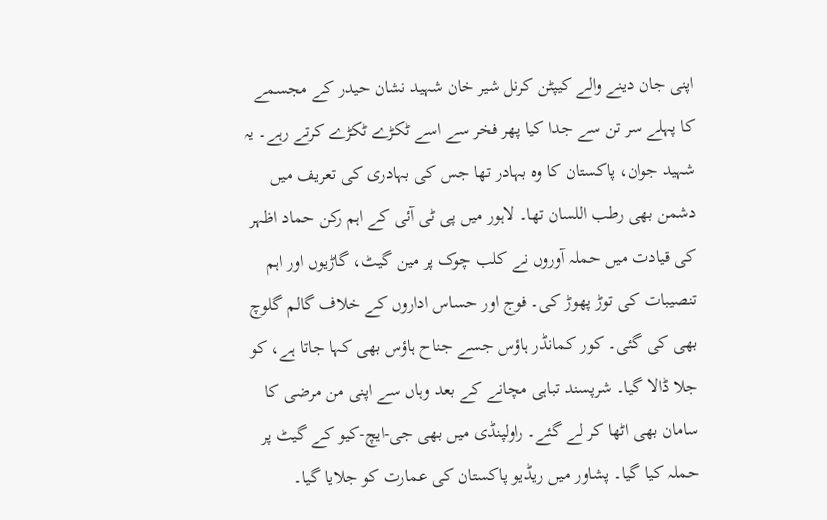اپنی جان دینے والے کیپٹن کرنل شیر خان شہید نشان حیدر کے مجسمے کا پہلے سر تن سے جدا کیا پھر فخر سے اسے ٹکڑے ٹکڑے کرتے رہے۔ یہ شہید جوان، پاکستان کا وہ بہادر تھا جس کی بہادری کی تعریف میں دشمن بھی رطب اللسان تھا۔ لاہور میں پی ٹی آئی کے اہم رکن حماد اظہر کی قیادت میں حملہ آوروں نے کلب چوک پر مین گیٹ، گاڑیوں اور اہم تنصیبات کی توڑ پھوڑ کی۔ فوج اور حساس اداروں کے خلاف گالم گلوچ بھی کی گئی۔ کور کمانڈر ہاؤس جسے جناح ہاؤس بھی کہا جاتا ہے، کو جلا ڈالا گیا۔ شرپسند تباہی مچانے کے بعد وہاں سے اپنی من مرضی کا سامان بھی اٹھا کر لے گئے۔ راولپنڈی میں بھی جی-ایچ-کیو کے گیٹ پر حملہ کیا گیا۔ پشاور میں ریڈیو پاکستان کی عمارت کو جلایا گیا۔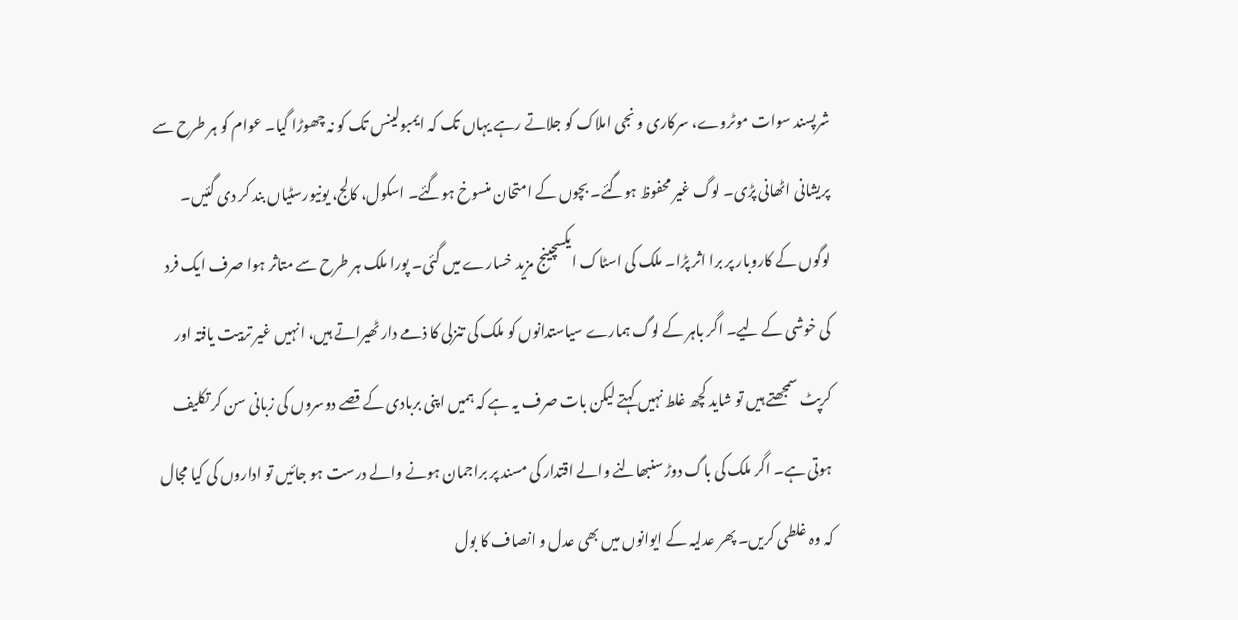شرپسند سوات موٹروے، سرکاری و نجی املاک کو جلاتے رہے یہاں تک کہ ایمبولینس تک کو نہ چھوڑا گیا۔ عوام کو ہر طرح سے پریشانی اٹھانی پڑی۔ لوگ غیر محفوظ ہوگئے۔ بچوں کے امتحان منسوخ ہوگئے۔ اسکول، کالج، یونیورسٹیاں بند کر دی گئیں۔ لوگوں کے کاروبار پر برا اثر پڑا۔ ملک کی اسٹاک ایکسچینج مزید خسارے میں گئی۔ پورا ملک ہر طرح سے متاثر ہوا صرف ایک فرد کی خوشی کے لیے۔ اگر باہر کے لوگ ہمارے سیاستدانوں کو ملک کی تنزلی کا ذمے دار ٹھیراتے ہیں، انہیں غیر تربیت یافتہ اور کرپٹ سمجھتے ہیں تو شاید کچھ غلط نہیں کہتے لیکن بات صرف یہ ہے کہ ہمیں اپنی بربادی کے قصے دوسروں کی زبانی سن کر تکلیف ہوتی ہے۔ اگر ملک کی باگ دوڑ سنبھالنے والے اقتدار کی مسند پر براجمان ہونے والے درست ہو جائیں تو اداروں کی کیا مجال کہ وہ غلطی کریں۔ پھر عدلیہ کے ایوانوں میں بھی عدل و انصاف کا بول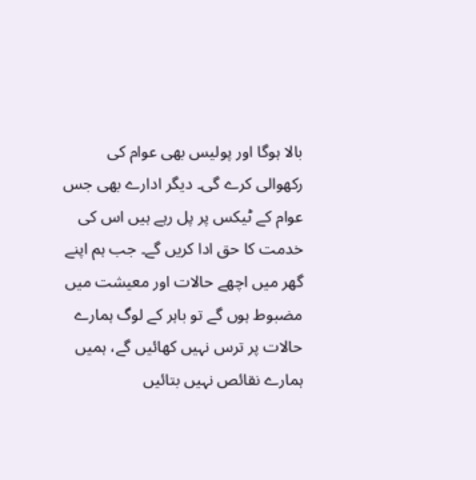بالا ہوگا اور پولیس بھی عوام کی رکھوالی کرے گی۔ دیگر ادارے بھی جس عوام کے ٹیکس پر پل رہے ہیں اس کی خدمت کا حق ادا کریں گے۔ جب ہم اپنے گھر میں اچھے حالات اور معیشت میں مضبوط ہوں گے تو باہر کے لوگ ہمارے حالات پر ترس نہیں کھائیں گے، ہمیں ہمارے نقائص نہیں بتائیں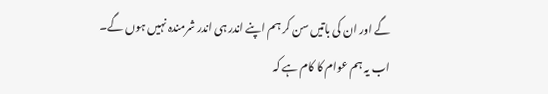گے اور ان کی باتیں سن کر ہم اپنے اندر ہی اندر شرمندہ نہیں ہوں گے۔ اب یہ ہم عوام کا کام ہے کہ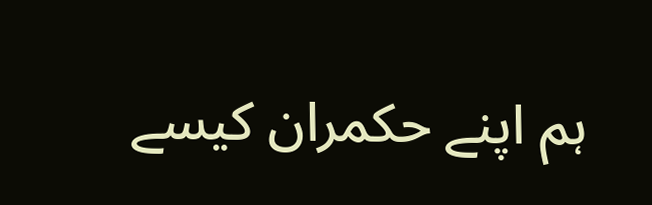ہم اپنے حکمران کیسے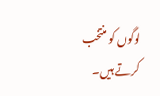لوگوں کو منتخب کرتے ہیں۔